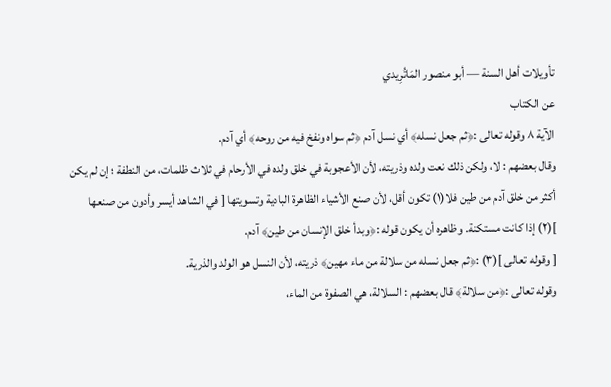تأويلات أهل السنة — أبو منصور المَاتُرِيدي
عن الكتاب
الآية ٨ وقوله تعالى :﴿ثم جعل نسله﴾ أي نسل آدم ﴿ثم سواه ونفخ فيه من روحه﴾ أي آدم.
وقال بعضهم : لا، ولكن ذلك نعت ولده وذريته، لأن الأعجوبة في خلق ولده في الأرحام في ثلاث ظلمات، من النطفة ؛ إن لم يكن أكثر من خلق آدم من طين فلا(١) تكون أقل، لأن صنع الأشياء الظاهرة البادية وتسويتها [ في الشاهد أيسر وأدون من صنعها ](٢) إذا كانت مستكنة. وظاهره أن يكون قوله :﴿وبدأ خلق الإنسان من طين﴾ آدم.
[ وقوله تعالى ](٣) :﴿ثم جعل نسله من سلالة من ماء مهين﴾ ذريته، لأن النسل هو الولد والذرية.
وقوله تعالى :﴿من سلالة﴾ قال بعضهم : السلالة، هي الصفوة من الماء،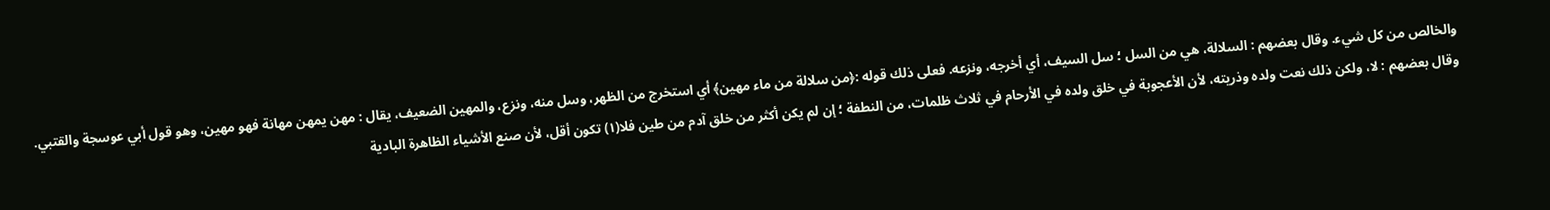والخالص من كل شيء. وقال بعضهم : السلالة، هي من السل ؛ سل السيف، أي أخرجه، ونزعه. فعلى ذلك قوله :﴿من سلالة من ماء مهين﴾ أي استخرج من الظهر، وسل منه، ونزع، والمهين الضعيف، يقال : مهن يمهن مهانة فهو مهين، وهو قول أبي عوسجة والقتبي.
وقال بعضهم : لا، ولكن ذلك نعت ولده وذريته، لأن الأعجوبة في خلق ولده في الأرحام في ثلاث ظلمات، من النطفة ؛ إن لم يكن أكثر من خلق آدم من طين فلا(١) تكون أقل، لأن صنع الأشياء الظاهرة البادية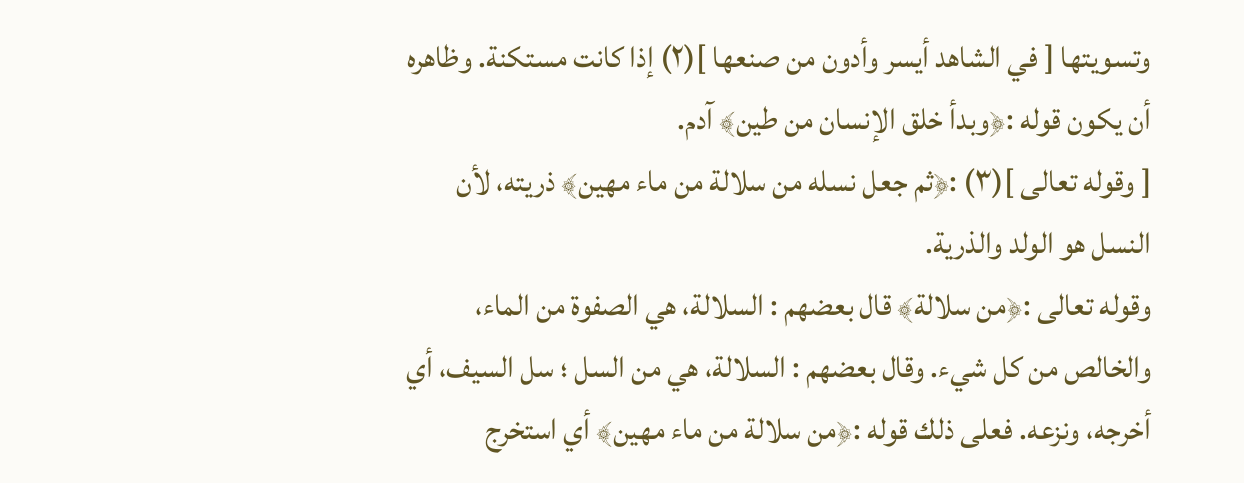وتسويتها [ في الشاهد أيسر وأدون من صنعها ](٢) إذا كانت مستكنة. وظاهره أن يكون قوله :﴿وبدأ خلق الإنسان من طين﴾ آدم.
[ وقوله تعالى ](٣) :﴿ثم جعل نسله من سلالة من ماء مهين﴾ ذريته، لأن النسل هو الولد والذرية.
وقوله تعالى :﴿من سلالة﴾ قال بعضهم : السلالة، هي الصفوة من الماء، والخالص من كل شيء. وقال بعضهم : السلالة، هي من السل ؛ سل السيف، أي أخرجه، ونزعه. فعلى ذلك قوله :﴿من سلالة من ماء مهين﴾ أي استخرج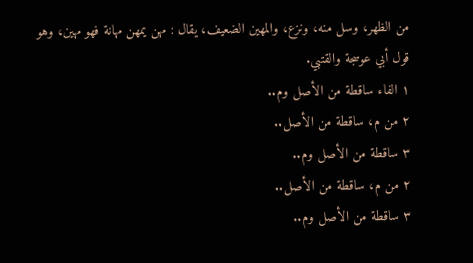من الظهر، وسل منه، ونزع، والمهين الضعيف، يقال : مهن يمهن مهانة فهو مهين، وهو قول أبي عوسجة والقتبي.
١ الفاء ساقطة من الأصل وم..
٢ من م، ساقطة من الأصل..
٣ ساقطة من الأصل وم..
٢ من م، ساقطة من الأصل..
٣ ساقطة من الأصل وم..